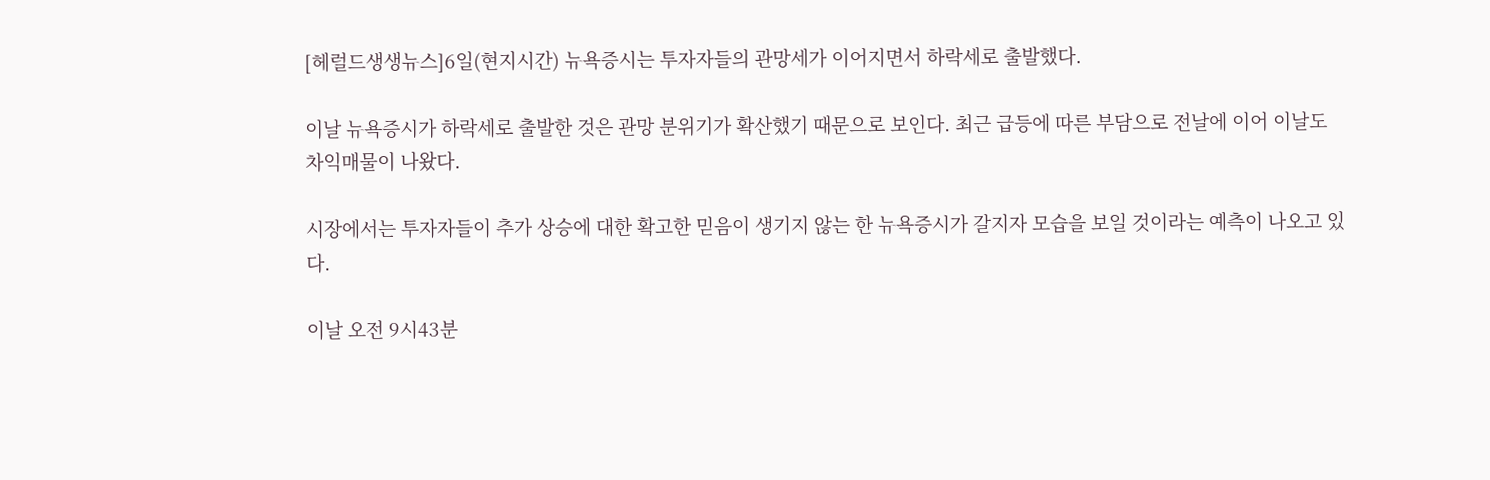[헤럴드생생뉴스]6일(현지시간) 뉴욕증시는 투자자들의 관망세가 이어지면서 하락세로 출발했다.

이날 뉴욕증시가 하락세로 출발한 것은 관망 분위기가 확산했기 때문으로 보인다. 최근 급등에 따른 부담으로 전날에 이어 이날도 차익매물이 나왔다.

시장에서는 투자자들이 추가 상승에 대한 확고한 믿음이 생기지 않는 한 뉴욕증시가 갈지자 모습을 보일 것이라는 예측이 나오고 있다.

이날 오전 9시43분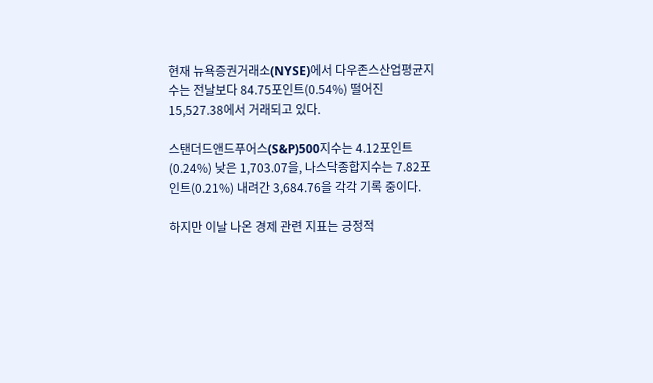현재 뉴욕증권거래소(NYSE)에서 다우존스산업평균지수는 전날보다 84.75포인트(0.54%) 떨어진 15,527.38에서 거래되고 있다.

스탠더드앤드푸어스(S&P)500지수는 4.12포인트(0.24%) 낮은 1,703.07을, 나스닥종합지수는 7.82포인트(0.21%) 내려간 3,684.76을 각각 기록 중이다.

하지만 이날 나온 경제 관련 지표는 긍정적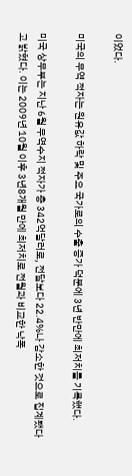이었다.

미국의 무역 적자는 원유값 하락 및 주요 국가로의 수출 증가 덕분에 3년 반만에 최저치를 기록했다.

미국 상무부는 지난 6월 무역수지 적자가 총 342억달러로, 전달보다 22.4%나 감소한 것으로 집계됐다고 밝혔다. 이는 2009년 10월 이후 3년8개월 만에 최저치로 전월과 비교한 낙폭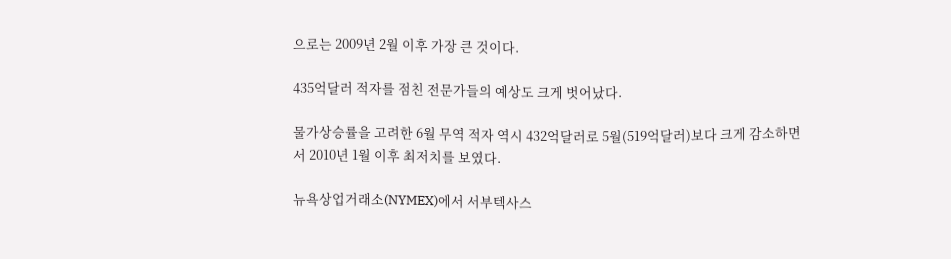으로는 2009년 2월 이후 가장 큰 것이다.

435억달러 적자를 점친 전문가들의 예상도 크게 벗어났다.

물가상승률을 고려한 6월 무역 적자 역시 432억달러로 5월(519억달러)보다 크게 감소하면서 2010년 1월 이후 최저치를 보였다.

뉴욕상업거래소(NYMEX)에서 서부텍사스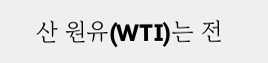산 원유(WTI)는 전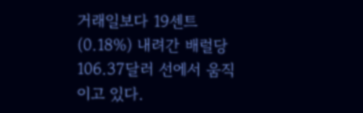거래일보다 19센트(0.18%) 내려간 배럴당 106.37달러 선에서 움직이고 있다.